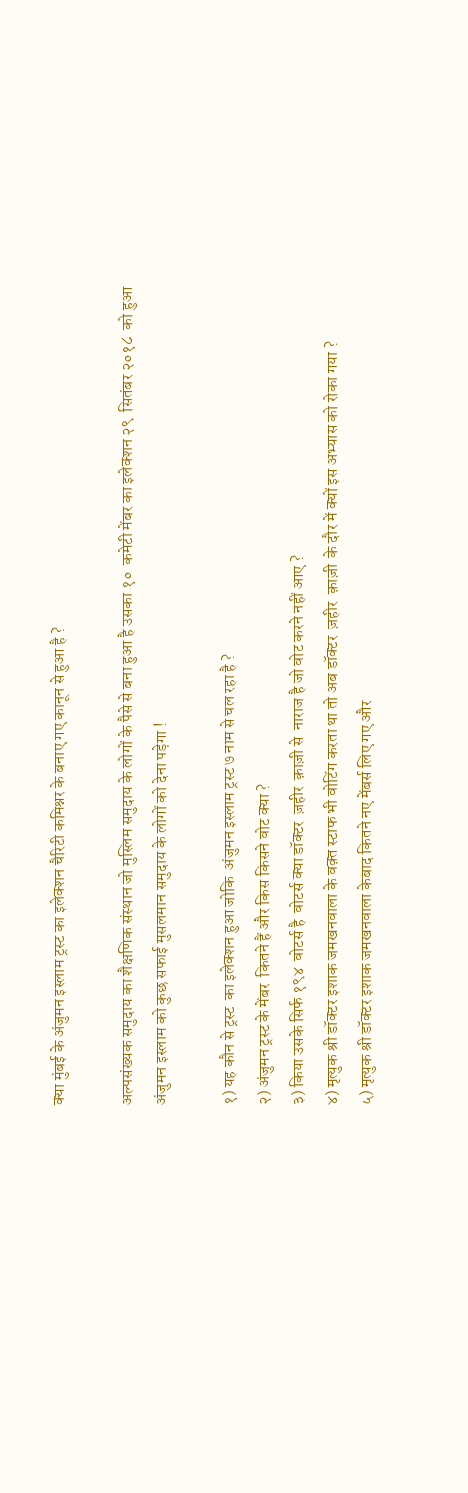क्या मुंबई के अंजुमन इस्लाम ट्रस्ट का इलेक्शन चैरिटी कमिश्नर के बनाए गए कानून से हुआ है ?

अल्पसंख्यक समुदाय का शैक्षणिक संस्थान जो मुस्लिम समुदाय के लोगों के पैसे से बना हुआ है उसका १०  कमेटी मेंबर का इलेक्शन २९  सितंबर २०१८  को हुआ
अंजुमन इस्लाम को कुछ सफाई मुसलमान समुदाय के लोगों को देना पड़ेगा !

१) यह कौन से ट्रस्ट  का इलेक्शन हुआ जोकि  अंजुमन इस्लाम ट्रस्ट ७ नाम से चल रहा है ?
२) अंजुमन ट्रस्ट के मेंबर  कितने हैं और किस किसने वोट क्या ?
३) किया उसके सिर्फ १९४  वोटर्स है  वोटर्स क्या डॉक्टर  ज़हीर  क़ाज़ी से  नाराज है जो वोट करने नहीं आए ?
४) मृत्युक श्री डॉक्टर इशाक जमखनवाला के वक़्त स्टाफ भी वोटिंग करता था तो अब डॉक्टर  ज़हीर  क़ाज़ी  के दौर में क्यों इस अभ्यास को रोका गया ?
५) मृत्युक श्री डॉक्टर इशाक जमखनवाला केबाद कितने नए मेंबर्स लिए गए और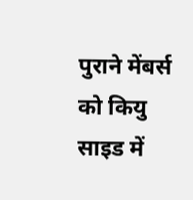पुराने मेंबर्स को कियु साइड में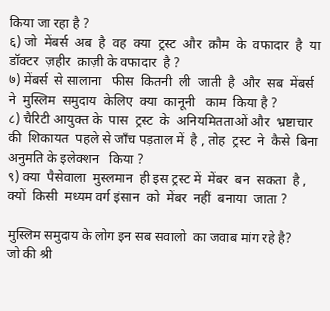किया जा रहा है ?
६) जो  मेंबर्स  अब  है  वह  क्या  ट्रस्ट  और  क़ौम  के  वफादार  है  या डॉक्टर  ज़हीर  क़ाज़ी के वफादार  है ?
७) मेंबर्स  से सालाना   फीस  कितनी  ली  जाती  है  और  सब  मेंबर्स  ने  मुस्लिम  समुदाय  केलिए  क्या  कानूनी   काम  किया है ?
८) चैरिटी आयुक्त के  पास  ट्रस्ट  के  अनियमितताओं और  भ्रष्टाचार की  शिकायत  पहले से जाँच पड़ताल में  है , तोह  ट्रस्ट  ने  कैसे  बिना अनुमति के इलेक्शन   किया ?
९) क्या  पैसेवाला  मुस्लमान  ही इस ट्रस्ट में  मेंबर  बन  सकता  है , क्यों  किसी  मध्यम वर्ग इंसान  को  मेंबर  नहीं  बनाया  जाता ?

मुस्लिम समुदाय के लोग इन सब सवालो  का जवाब मांग रहे है?
जो की श्री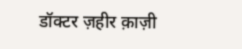डॉक्टर ज़हीर क़ाज़ी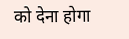को देना होगा